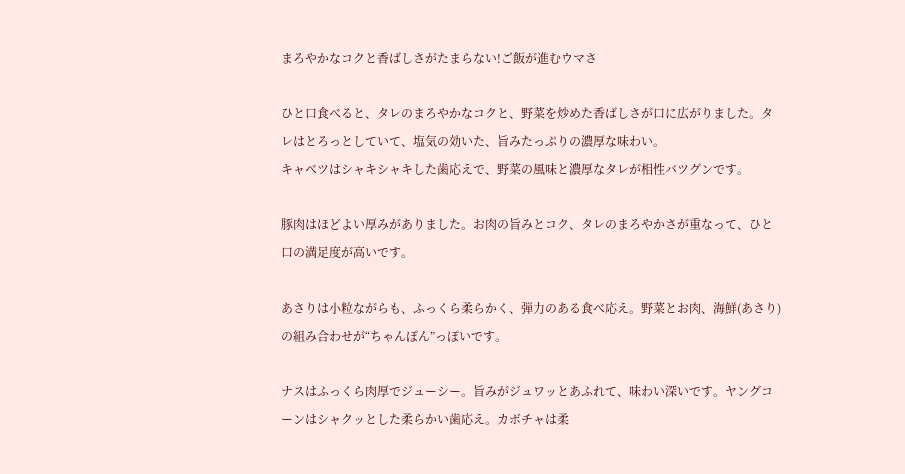まろやかなコクと香ばしさがたまらない!ご飯が進むウマさ

ひと口食べると、タレのまろやかなコクと、野菜を炒めた香ばしさが口に広がりました。タレはとろっとしていて、塩気の効いた、旨みたっぷりの濃厚な味わい。
キャベツはシャキシャキした歯応えで、野菜の風味と濃厚なタレが相性バツグンです。

豚肉はほどよい厚みがありました。お肉の旨みとコク、タレのまろやかさが重なって、ひと口の満足度が高いです。

あさりは小粒ながらも、ふっくら柔らかく、弾力のある食べ応え。野菜とお肉、海鮮(あさり)の組み合わせが“ちゃんぽん”っぽいです。

ナスはふっくら肉厚でジューシー。旨みがジュワッとあふれて、味わい深いです。ヤングコーンはシャクッとした柔らかい歯応え。カボチャは柔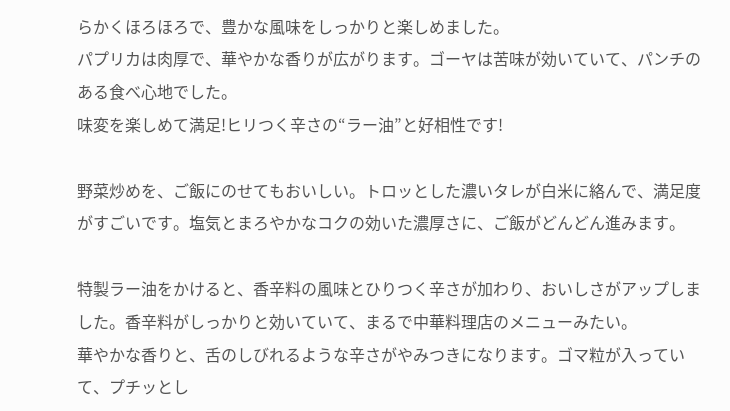らかくほろほろで、豊かな風味をしっかりと楽しめました。
パプリカは肉厚で、華やかな香りが広がります。ゴーヤは苦味が効いていて、パンチのある食べ心地でした。
味変を楽しめて満足!ヒリつく辛さの“ラー油”と好相性です!

野菜炒めを、ご飯にのせてもおいしい。トロッとした濃いタレが白米に絡んで、満足度がすごいです。塩気とまろやかなコクの効いた濃厚さに、ご飯がどんどん進みます。

特製ラー油をかけると、香辛料の風味とひりつく辛さが加わり、おいしさがアップしました。香辛料がしっかりと効いていて、まるで中華料理店のメニューみたい。
華やかな香りと、舌のしびれるような辛さがやみつきになります。ゴマ粒が入っていて、プチッとし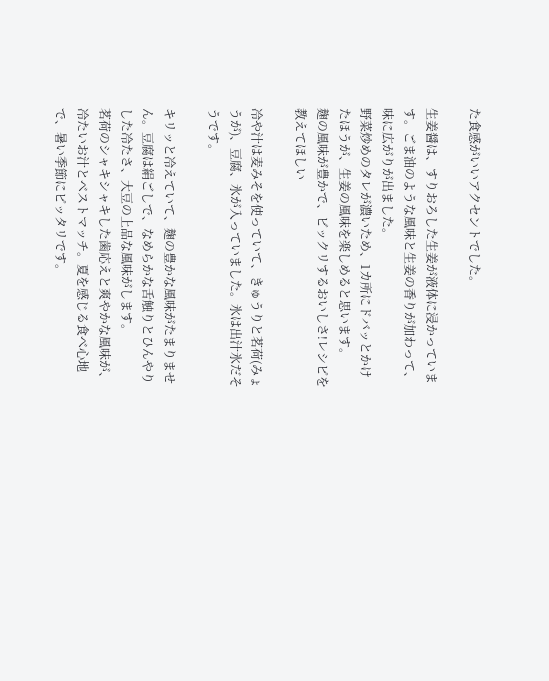た食感がいいアクセントでした。

生姜醤は、すりおろした生姜が液体に浸かっています。ごま油のような風味と生姜の香りが加わって、味に広がりが出ました。
野菜炒めのタレが濃いため、1カ所にドバッとかけたほうが、生姜の風味を楽しめると思います。
麹の風味が豊かで、ビックリするおいしさ!レシピを教えてほしい

冷や汁は麦みそを使っていて、きゅうりと茗荷(みょうが)、豆腐、氷が入っていました。氷は出汁氷だそうです。

キリッと冷えていて、麹の豊かな風味がたまりません。豆腐は絹ごしで、なめらかな舌触りとひんやりした冷たさ、大豆の上品な風味がします。
茗荷のシャキシャキした歯応えと爽やかな風味が、冷たいお汁とベストマッチ。夏を感じる食べ心地で、暑い季節にピッタリです。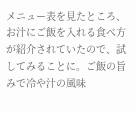メニュー表を見たところ、お汁にご飯を入れる食べ方が紹介されていたので、試してみることに。ご飯の旨みで冷や汁の風味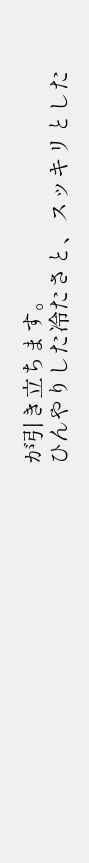が引き立ちます。
ひんやりした冷たさと、スッキリとした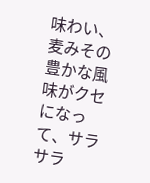味わい、麦みその豊かな風味がクセになって、サラサラ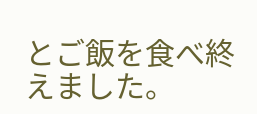とご飯を食べ終えました。